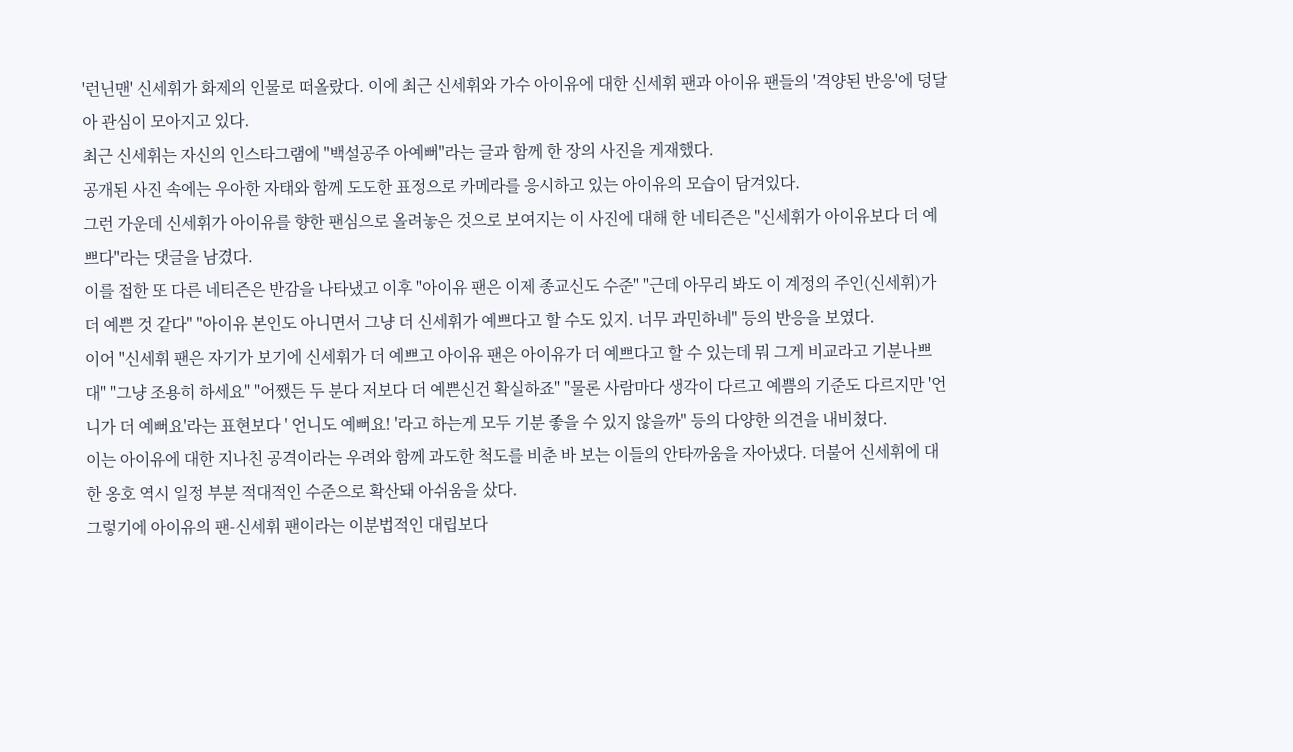'런닌맨' 신세휘가 화제의 인물로 떠올랐다. 이에 최근 신세휘와 가수 아이유에 대한 신세휘 팬과 아이유 팬들의 '격양된 반응'에 덩달아 관심이 모아지고 있다.
최근 신세휘는 자신의 인스타그램에 "백설공주 아예뻐"라는 글과 함께 한 장의 사진을 게재했다.
공개된 사진 속에는 우아한 자태와 함께 도도한 표정으로 카메라를 응시하고 있는 아이유의 모습이 담겨있다.
그런 가운데 신세휘가 아이유를 향한 팬심으로 올려놓은 것으로 보여지는 이 사진에 대해 한 네티즌은 "신세휘가 아이유보다 더 예쁘다"라는 댓글을 남겼다.
이를 접한 또 다른 네티즌은 반감을 나타냈고 이후 "아이유 팬은 이제 종교신도 수준" "근데 아무리 봐도 이 계정의 주인(신세휘)가 더 예쁜 것 같다" "아이유 본인도 아니면서 그냥 더 신세휘가 예쁘다고 할 수도 있지. 너무 과민하네" 등의 반응을 보였다.
이어 "신세휘 팬은 자기가 보기에 신세휘가 더 예쁘고 아이유 팬은 아이유가 더 예쁘다고 할 수 있는데 뭐 그게 비교라고 기분나쁘대" "그냥 조용히 하세요" "어쨌든 두 분다 저보다 더 예쁜신건 확실하죠" "물론 사람마다 생각이 다르고 예쁨의 기준도 다르지만 '언니가 더 예뻐요'라는 표현보다 ' 언니도 예뻐요! '라고 하는게 모두 기분 좋을 수 있지 않을까" 등의 다양한 의견을 내비쳤다.
이는 아이유에 대한 지나친 공격이라는 우려와 함께 과도한 척도를 비춘 바 보는 이들의 안타까움을 자아냈다. 더불어 신세휘에 대한 옹호 역시 일정 부분 적대적인 수준으로 확산돼 아쉬움을 샀다.
그렇기에 아이유의 팬-신세휘 팬이라는 이분법적인 대립보다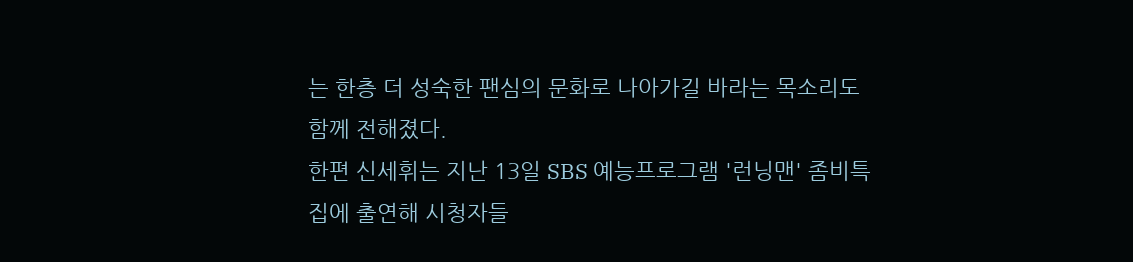는 한층 더 성숙한 팬심의 문화로 나아가길 바라는 목소리도 함께 전해졌다.
한편 신세휘는 지난 13일 SBS 예능프로그램 '런닝맨' 좀비특집에 출연해 시청자들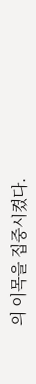의 이목을 집중시켰다.